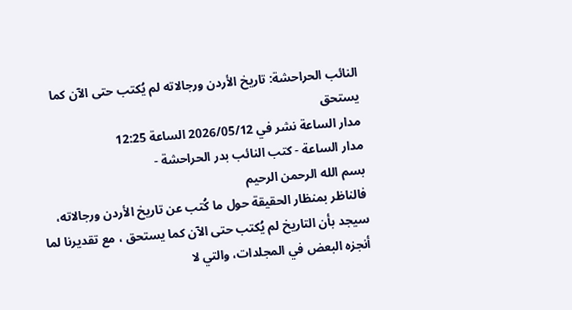النائب الحراحشة: تاريخ الأردن ورجالاته لم يُكتب حتى الآن كما يستحق
مدار الساعة نشر في 2026/05/12 الساعة 12:25
مدار الساعة - كتب النائب بدر الحراحشة -
بسم الله الرحمن الرحيم
فالناظر بمنظار الحقيقة حول ما كُتب عن تاريخ الأردن ورجالاته، سيجد بأن التاريخ لم يُكتب حتى الآن كما يستحق ، مع تقديرنا لما أنجزه البعض في المجلدات، والتي لا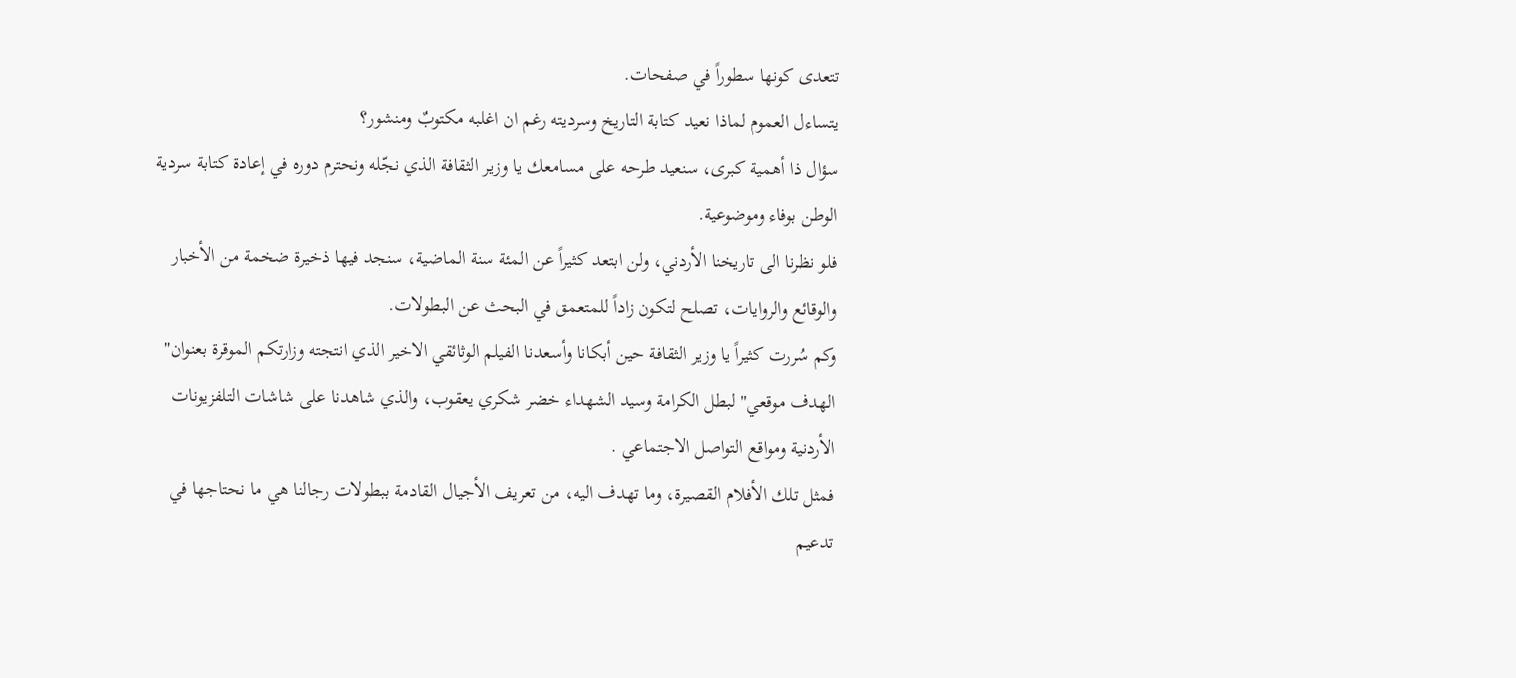تتعدى كونها سطوراً في صفحات.
يتساءل العموم لماذا نعيد كتابة التاريخ وسرديته رغم ان اغلبه مكتوبٌ ومنشور؟
سؤال ذا أهمية كبرى، سنعيد طرحه على مسامعك يا وزير الثقافة الذي نجّله ونحترم دوره في إعادة كتابة سردية الوطن بوفاء وموضوعية.
فلو نظرنا الى تاريخنا الأردني، ولن ابتعد كثيراً عن المئة سنة الماضية، سنجد فيها ذخيرة ضخمة من الأخبار والوقائع والروايات، تصلح لتكون زاداً للمتعمق في البحث عن البطولات.
وكم سُررت كثيراً يا وزير الثقافة حين أبكانا وأسعدنا الفيلم الوثائقي الاخير الذي انتجته وزارتكم الموقرة بعنوان" الهدف موقعي" لبطل الكرامة وسيد الشهداء خضر شكري يعقوب، والذي شاهدنا على شاشات التلفزيونات الأردنية ومواقع التواصل الاجتماعي .
فمثل تلك الأفلام القصيرة، وما تهدف اليه، من تعريف الأجيال القادمة ببطولات رجالنا هي ما نحتاجها في تدعيم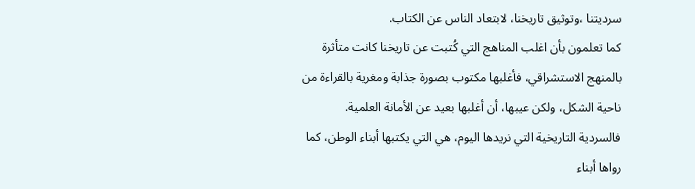سرديتنا ،وتوثيق تاريخنا، لابتعاد الناس عن الكتاب.
كما تعلمون بأن اغلب المناهج التي كُتبت عن تاريخنا كانت متأثرة بالمنهج الاستشراقي، فأغلبها مكتوب بصورة جذابة ومغرية بالقراءة من ناحية الشكل، ولكن عيبها، أن أغلبها بعيد عن الأمانة العلمية.
فالسردية التاريخية التي نريدها اليوم، هي التي يكتبها أبناء الوطن، كما رواها أبناء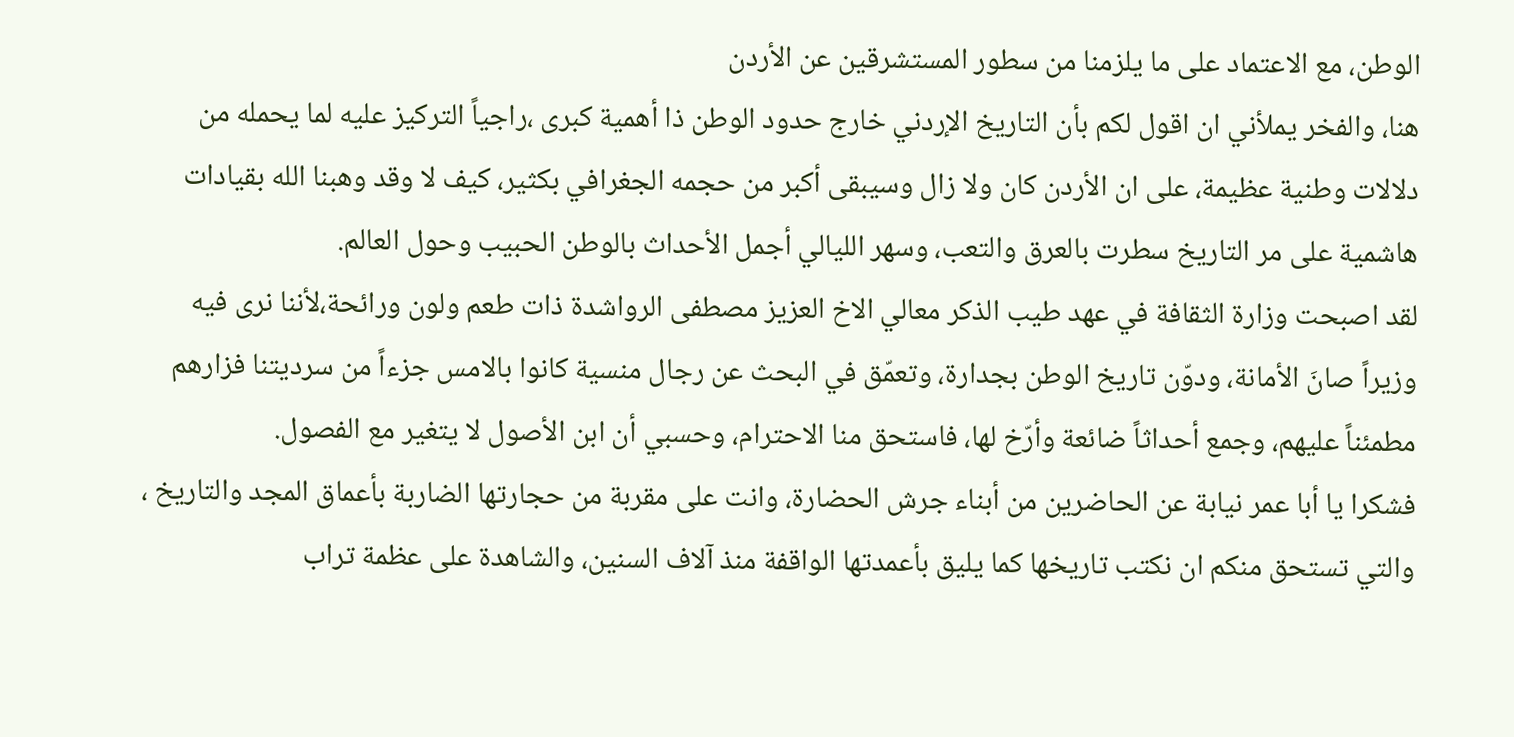الوطن، مع الاعتماد على ما يلزمنا من سطور المستشرقين عن الأردن
هنا، والفخر يملأني ان اقول لكم بأن التاريخ الإردني خارج حدود الوطن ذا أهمية كبرى ،راجياً التركيز عليه لما يحمله من دلالات وطنية عظيمة، على ان الأردن كان ولا زال وسيبقى أكبر من حجمه الجغرافي بكثير، كيف لا وقد وهبنا الله بقيادات هاشمية على مر التاريخ سطرت بالعرق والتعب، وسهر الليالي أجمل الأحداث بالوطن الحبيب وحول العالم.
لقد اصبحت وزارة الثقافة في عهد طيب الذكر معالي الاخ العزيز مصطفى الرواشدة ذات طعم ولون ورائحة،لأننا نرى فيه وزيراً صانَ الأمانة، ودوّن تاريخ الوطن بجدارة، وتعمّق في البحث عن رجال منسية كانوا بالامس جزءاً من سرديتنا فزارهم مطمئناً عليهم، وجمع أحداثاً ضائعة وأرّخ لها، فاستحق منا الاحترام، وحسبي أن ابن الأصول لا يتغير مع الفصول.
فشكرا يا أبا عمر نيابة عن الحاضرين من أبناء جرش الحضارة، وانت على مقربة من حجارتها الضاربة بأعماق المجد والتاريخ ، والتي تستحق منكم ان نكتب تاريخها كما يليق بأعمدتها الواقفة منذ آلاف السنين، والشاهدة على عظمة تراب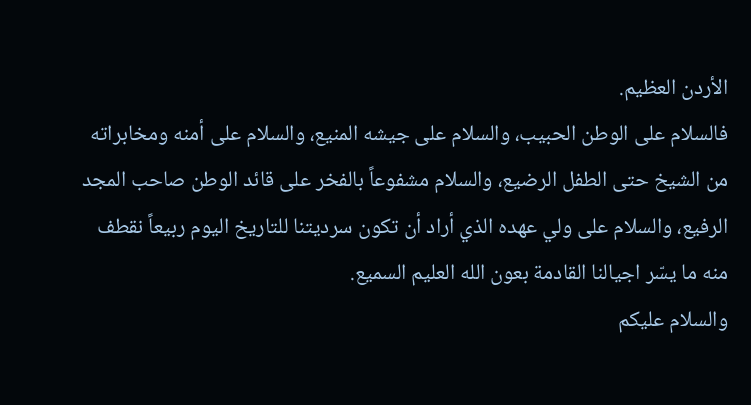الأردن العظيم.
فالسلام على الوطن الحبيب، والسلام على جيشه المنيع، والسلام على أمنه ومخابراته من الشيخ حتى الطفل الرضيع، والسلام مشفوعاً بالفخر على قائد الوطن صاحب المجد الرفيع، والسلام على ولي عهده الذي أراد أن تكون سرديتنا للتاريخ اليوم ربيعاً نقطف منه ما يسّر اجيالنا القادمة بعون الله العليم السميع.
والسلام عليكم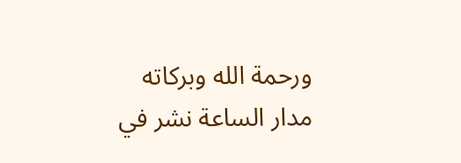ورحمة الله وبركاته
مدار الساعة نشر في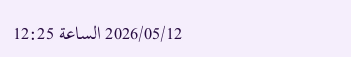2026/05/12 الساعة 12:25